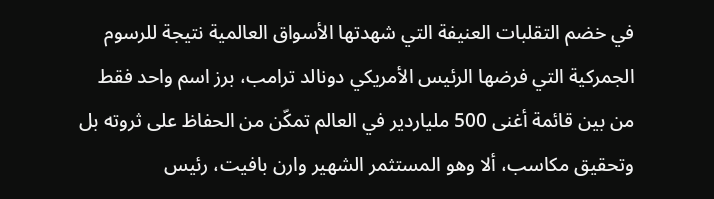في خضم التقلبات العنيفة التي شهدتها الأسواق العالمية نتيجة للرسوم الجمركية التي فرضها الرئيس الأمريكي دونالد ترامب، برز اسم واحد فقط من بين قائمة أغنى 500 ملياردير في العالم تمكّن من الحفاظ على ثروته بل وتحقيق مكاسب، ألا وهو المستثمر الشهير وارن بافيت، رئيس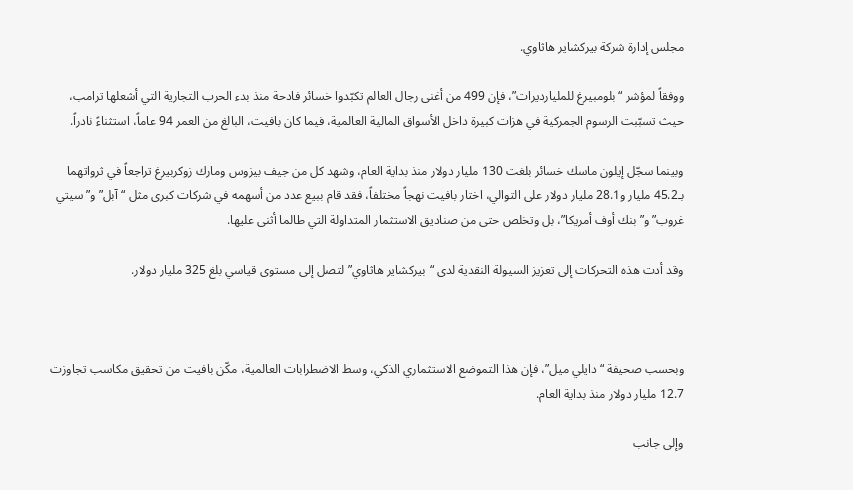مجلس إدارة شركة بيركشاير هاثاوي.

ووفقاً لمؤشر “بلومبيرغ للمليارديرات”، فإن 499 من أغنى رجال العالم تكبّدوا خسائر فادحة منذ بدء الحرب التجارية التي أشعلها ترامب، حيث تسبّبت الرسوم الجمركية في هزات كبيرة داخل الأسواق المالية العالمية، فيما كان بافيت، البالغ من العمر 94 عاماً، استثناءً نادراً.

وبينما سجّل إيلون ماسك خسائر بلغت 130 مليار دولار منذ بداية العام، وشهد كل من جيف بيزوس ومارك زوكربيرغ تراجعاً في ثرواتهما بـ45.2 مليار و28.1 مليار دولار على التوالي، اختار بافيت نهجاً مختلفاً، فقد قام ببيع عدد من أسهمه في شركات كبرى مثل “آبل” و”سيتي غروب” و”بنك أوف أمريكا”، بل وتخلص حتى من صناديق الاستثمار المتداولة التي طالما أثنى عليها.

وقد أدت هذه التحركات إلى تعزيز السيولة النقدية لدى “بيركشاير هاثاوي” لتصل إلى مستوى قياسي بلغ 325 مليار دولار.



وبحسب صحيفة “دايلي ميل”، فإن هذا التموضع الاستثماري الذكي، وسط الاضطرابات العالمية، مكّن بافيت من تحقيق مكاسب تجاوزت 12.7 مليار دولار منذ بداية العام.

وإلى جانب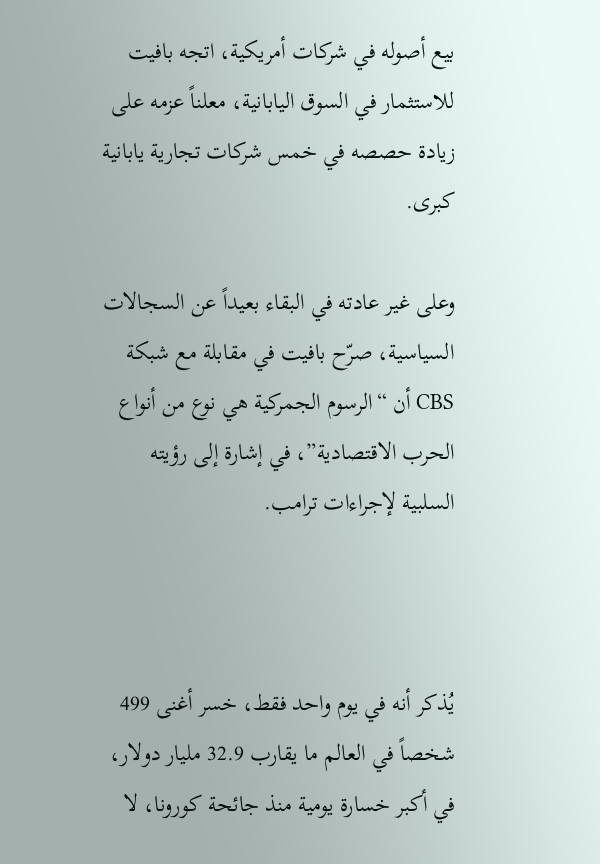بيع أصوله في شركات أمريكية، اتجه بافيت للاستثمار في السوق اليابانية، معلناً عزمه على زيادة حصصه في خمس شركات تجارية يابانية كبرى.

وعلى غير عادته في البقاء بعيداً عن السجالات السياسية، صرّح بافيت في مقابلة مع شبكة CBS أن “الرسوم الجمركية هي نوع من أنواع الحرب الاقتصادية”، في إشارة إلى رؤيته السلبية لإجراءات ترامب.



يُذكر أنه في يوم واحد فقط، خسر أغنى 499 شخصاً في العالم ما يقارب 32.9 مليار دولار، في أكبر خسارة يومية منذ جائحة كورونا، لا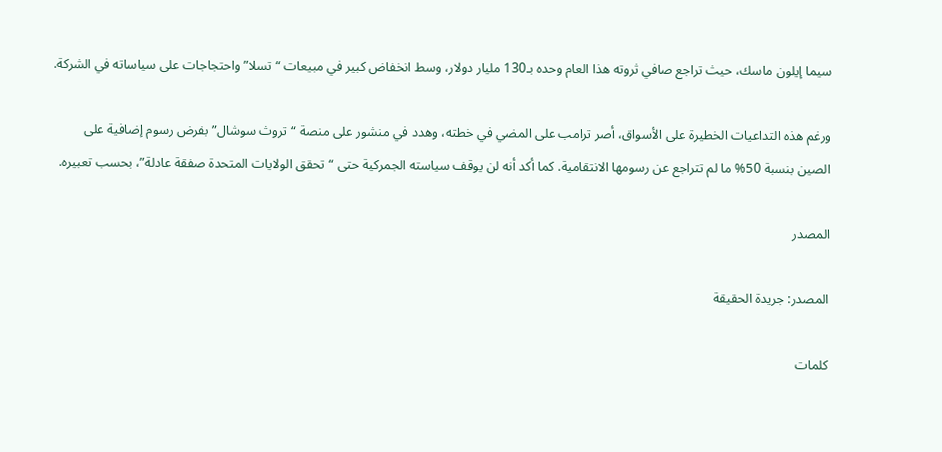سيما إيلون ماسك، حيث تراجع صافي ثروته هذا العام وحده بـ130 مليار دولار، وسط انخفاض كبير في مبيعات “تسلا” واحتجاجات على سياساته في الشركة.

ورغم هذه التداعيات الخطيرة على الأسواق، أصر ترامب على المضي في خطته، وهدد في منشور على منصة “تروث سوشال” بفرض رسوم إضافية على الصين بنسبة 50% ما لم تتراجع عن رسومها الانتقامية. كما أكد أنه لن يوقف سياسته الجمركية حتى “تحقق الولايات المتحدة صفقة عادلة”، بحسب تعبيره.

المصدر

المصدر: جريدة الحقيقة

كلمات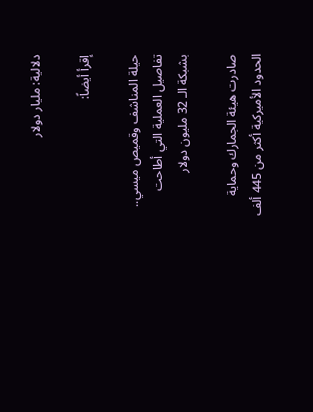دلالية: ملیار دولار

إقرأ أيضاً:

حيلة المناشف وقميص ميسي.. تفاصيل العملية التي أطاحت بشبكة الـ 32 مليون دولار

صادرت هيئة الجمارك وحماية الحدود الأميركية أكثر من 445 ألف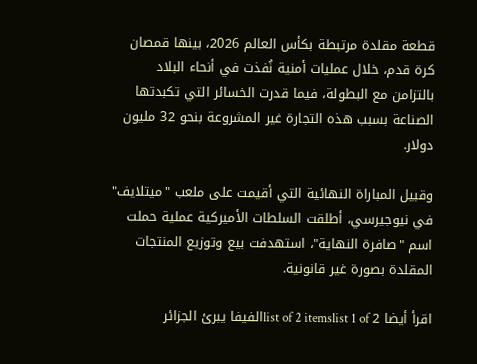قطعة مقلدة مرتبطة بكأس العالم 2026، بينها قمصان كرة قدم، خلال عمليات أمنية نُفذت في أنحاء البلاد بالتزامن مع البطولة، فيما قدرت الخسائر التي تكبدتها الصناعة بسبب هذه التجارة غير المشروعة بنحو 32 مليون دولار.

وقبيل المباراة النهائية التي أقيمت على ملعب "ميتلايف" في نيوجيرسي، أطلقت السلطات الأميركية عملية حملت اسم "صافرة النهاية"، استهدفت بيع وتوزيع المنتجات المقلدة بصورة غير قانونية.

اقرأ أيضا list of 2 itemslist 1 of 2الفيفا يبرئ الجزائر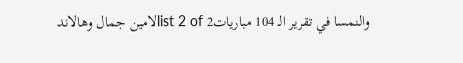والنمسا في تقرير الـ 104 مبارياتlist 2 of 2لامين جمال وهالاند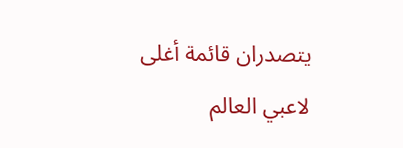يتصدران قائمة أغلى لاعبي العالم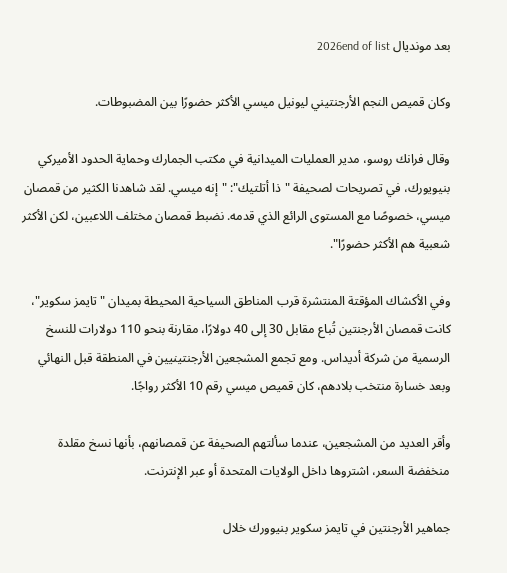بعد مونديال 2026end of list

وكان قميص النجم الأرجنتيني ليونيل ميسي الأكثر حضورًا بين المضبوطات.

وقال فرانك روسو، مدير العمليات الميدانية في مكتب الجمارك وحماية الحدود الأميركي بنيويورك، في تصريحات لصحيفة "ذا أتلتيك": "إنه ميسي. لقد شاهدنا الكثير من قمصان ميسي، خصوصًا مع المستوى الرائع الذي قدمه. نضبط قمصان مختلف اللاعبين، لكن الأكثر شعبية هم الأكثر حضورًا".

وفي الأكشاك المؤقتة المنتشرة قرب المناطق السياحية المحيطة بميدان "تايمز سكوير"، كانت قمصان الأرجنتين تُباع مقابل 30 إلى 40 دولارًا، مقارنة بنحو 110 دولارات للنسخ الرسمية من شركة أديداس. ومع تجمع المشجعين الأرجنتينيين في المنطقة قبل النهائي وبعد خسارة منتخب بلادهم، كان قميص ميسي رقم 10 الأكثر رواجًا.

وأقر العديد من المشجعين، عندما سألتهم الصحيفة عن قمصانهم، بأنها نسخ مقلدة منخفضة السعر، اشتروها داخل الولايات المتحدة أو عبر الإنترنت.

جماهير الأرجنتين في تايمز سكوير بنيوورك خلال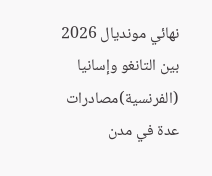نهائي مونديال 2026 بين التانغو وإسانيا (الفرنسية)مصادرات عدة في مدن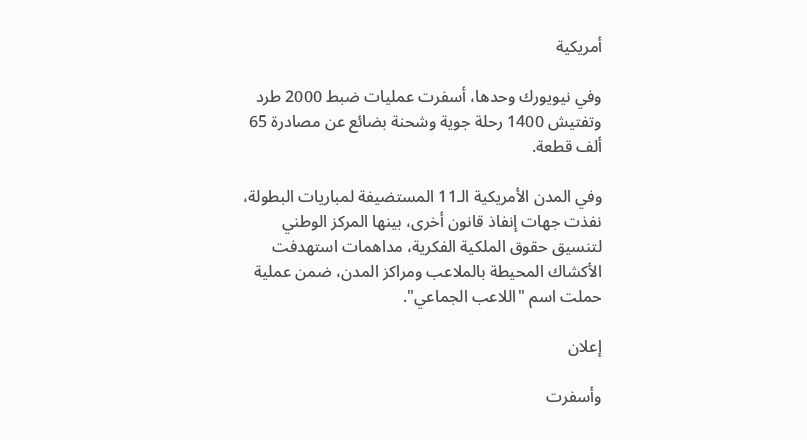أمريكية

وفي نيويورك وحدها، أسفرت عمليات ضبط 2000 طرد وتفتيش 1400 رحلة جوية وشحنة بضائع عن مصادرة 65 ألف قطعة.

وفي المدن الأمريكية الـ11 المستضيفة لمباريات البطولة، نفذت جهات إنفاذ قانون أخرى، بينها المركز الوطني لتنسيق حقوق الملكية الفكرية، مداهمات استهدفت الأكشاك المحيطة بالملاعب ومراكز المدن، ضمن عملية حملت اسم "اللاعب الجماعي".

إعلان

وأسفرت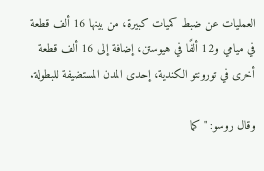العمليات عن ضبط كميات كبيرة، من بينها 16 ألف قطعة في ميامي و12 ألفًا في هيوستن، إضافة إلى 16 ألف قطعة أخرى في تورونتو الكندية، إحدى المدن المستضيفة للبطولة.

وقال روسو: "كما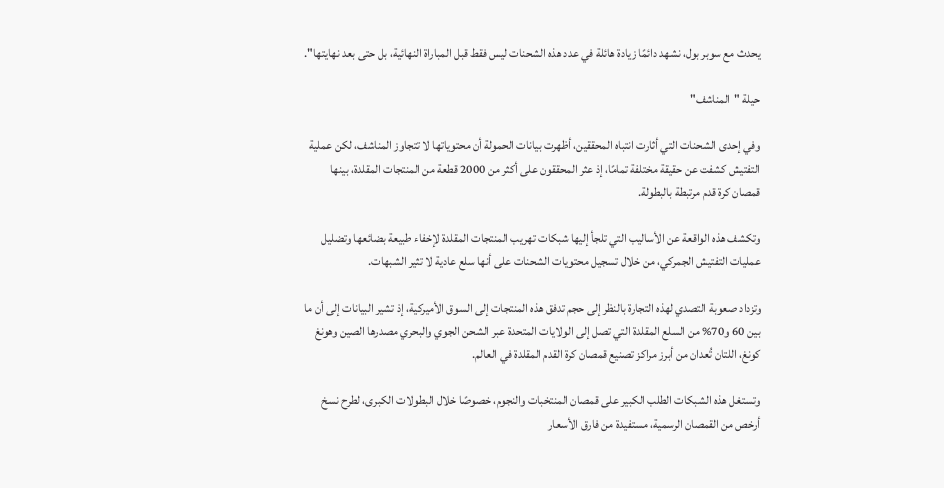يحدث مع سوبر بول، نشهد دائمًا زيادة هائلة في عدد هذه الشحنات ليس فقط قبل المباراة النهائية، بل حتى بعد نهايتها".

حيلة "المناشف"

وفي إحدى الشحنات التي أثارت انتباه المحققين، أظهرت بيانات الحمولة أن محتوياتها لا تتجاوز المناشف، لكن عملية التفتيش كشفت عن حقيقة مختلفة تمامًا، إذ عثر المحققون على أكثر من 2000 قطعة من المنتجات المقلدة، بينها قمصان كرة قدم مرتبطة بالبطولة.

وتكشف هذه الواقعة عن الأساليب التي تلجأ إليها شبكات تهريب المنتجات المقلدة لإخفاء طبيعة بضائعها وتضليل عمليات التفتيش الجمركي، من خلال تسجيل محتويات الشحنات على أنها سلع عادية لا تثير الشبهات.

وتزداد صعوبة التصدي لهذه التجارة بالنظر إلى حجم تدفق هذه المنتجات إلى السوق الأميركية، إذ تشير البيانات إلى أن ما بين 60 و70% من السلع المقلدة التي تصل إلى الولايات المتحدة عبر الشحن الجوي والبحري مصدرها الصين وهونغ كونغ، اللتان تُعدان من أبرز مراكز تصنيع قمصان كرة القدم المقلدة في العالم.

وتستغل هذه الشبكات الطلب الكبير على قمصان المنتخبات والنجوم، خصوصًا خلال البطولات الكبرى، لطرح نسخ أرخص من القمصان الرسمية، مستفيدة من فارق الأسعار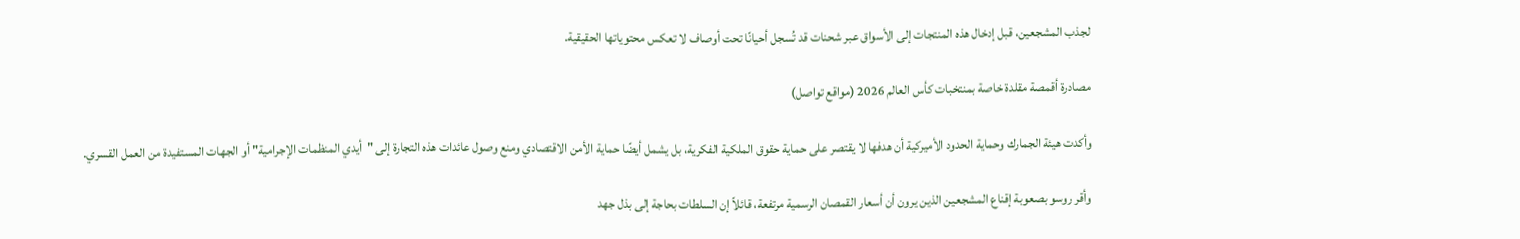لجذب المشجعين، قبل إدخال هذه المنتجات إلى الأسواق عبر شحنات قد تُسجل أحيانًا تحت أوصاف لا تعكس محتوياتها الحقيقية.

مصادرة أقمصة مقلدة خاصة بمنتخبات كأس العالم 2026 (مواقع تواصل)

وأكدت هيئة الجمارك وحماية الحدود الأميركية أن هدفها لا يقتصر على حماية حقوق الملكية الفكرية، بل يشمل أيضًا حماية الأمن الاقتصادي ومنع وصول عائدات هذه التجارة إلى "أيدي المنظمات الإجرامية" أو الجهات المستفيدة من العمل القسري.

وأقر روسو بصعوبة إقناع المشجعين الذين يرون أن أسعار القمصان الرسمية مرتفعة، قائلاً إن السلطات بحاجة إلى بذل جهد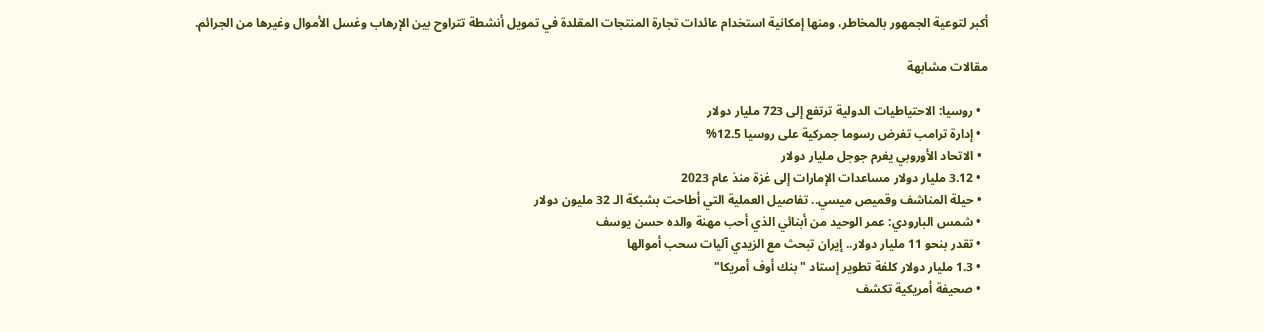أكبر لتوعية الجمهور بالمخاطر، ومنها إمكانية استخدام عائدات تجارة المنتجات المقلدة في تمويل أنشطة تتراوح بين الإرهاب وغسل الأموال وغيرها من الجرائم.

مقالات مشابهة

  • روسيا: الاحتياطيات الدولية ترتفع إلى 723 مليار دولار
  • إدارة ترامب تفرض رسوما جمركية على روسيا 12.5%
  • الاتحاد الأوروبي يغرم جوجل مليار دولار
  • 3.12 مليار دولار مساعدات الإمارات إلى غزة منذ عام 2023
  • حيلة المناشف وقميص ميسي.. تفاصيل العملية التي أطاحت بشبكة الـ 32 مليون دولار
  • شمس البارودي: عمر الوحيد من أبنائي الذي أحب مهنة والده حسن يوسف
  • تقدر بنحو 11 مليار دولار.. إيران تبحث مع الزيدي آليات سحب أموالها
  • 1.3 مليار دولار كلفة تطوير إستاد "بنك أوف أمريكا"
  • صحيفة أمريكية تكشف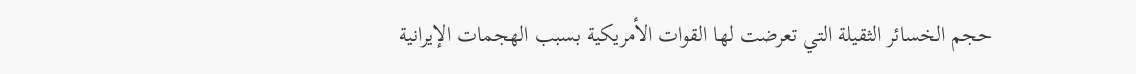حجم الخسائر الثقيلة التي تعرضت لها القوات الأمريكية بسبب الهجمات الإيرانية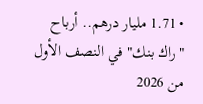• 1.71 مليار درهم.. أرباح "راك بنك" في النصف الأول من 2026